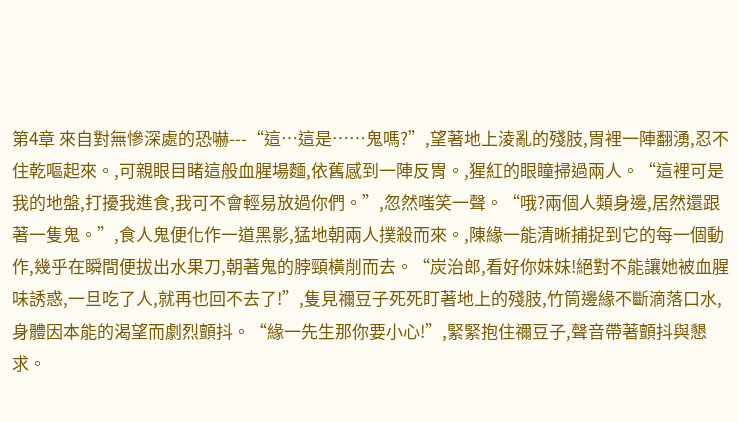第4章 來自對無慘深處的恐嚇---“這…這是……鬼嗎?”,望著地上淩亂的殘肢,胃裡一陣翻湧,忍不住乾嘔起來。,可親眼目睹這般血腥場麵,依舊感到一陣反胃。,猩紅的眼瞳掃過兩人。“這裡可是我的地盤,打擾我進食,我可不會輕易放過你們。”,忽然嗤笑一聲。“哦?兩個人類身邊,居然還跟著一隻鬼。”,食人鬼便化作一道黑影,猛地朝兩人撲殺而來。,陳緣一能清晰捕捉到它的每一個動作,幾乎在瞬間便拔出水果刀,朝著鬼的脖頸橫削而去。“炭治郎,看好你妹妹!絕對不能讓她被血腥味誘惑,一旦吃了人,就再也回不去了!”,隻見禰豆子死死盯著地上的殘肢,竹筒邊緣不斷滴落口水,身體因本能的渴望而劇烈顫抖。“緣一先生那你要小心!”,緊緊抱住禰豆子,聲音帶著顫抖與懇求。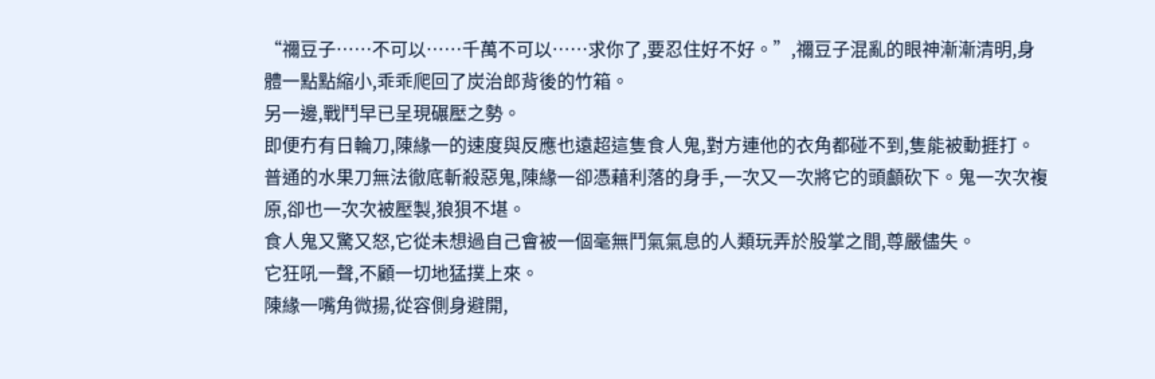“禰豆子……不可以……千萬不可以……求你了,要忍住好不好。”,禰豆子混亂的眼神漸漸清明,身體一點點縮小,乖乖爬回了炭治郎背後的竹箱。
另一邊,戰鬥早已呈現碾壓之勢。
即便冇有日輪刀,陳緣一的速度與反應也遠超這隻食人鬼,對方連他的衣角都碰不到,隻能被動捱打。
普通的水果刀無法徹底斬殺惡鬼,陳緣一卻憑藉利落的身手,一次又一次將它的頭顱砍下。鬼一次次複原,卻也一次次被壓製,狼狽不堪。
食人鬼又驚又怒,它從未想過自己會被一個毫無鬥氣氣息的人類玩弄於股掌之間,尊嚴儘失。
它狂吼一聲,不顧一切地猛撲上來。
陳緣一嘴角微揚,從容側身避開,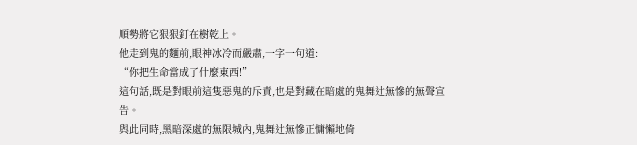順勢將它狠狠釘在樹乾上。
他走到鬼的麵前,眼神冰冷而嚴肅,一字一句道:
“你把生命當成了什麼東西!”
這句話,既是對眼前這隻惡鬼的斥責,也是對藏在暗處的鬼舞辻無慘的無聲宣告。
與此同時,黑暗深處的無限城內,鬼舞辻無慘正慵懶地倚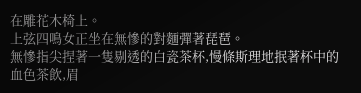在雕花木椅上。
上弦四鳴女正坐在無慘的對麵彈著琵琶。
無慘指尖捏著一隻剔透的白瓷茶杯,慢條斯理地抿著杯中的血色茶飲,眉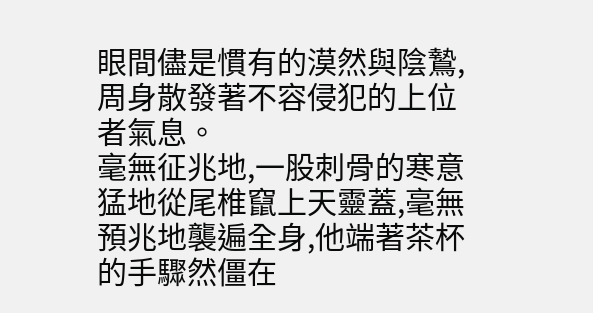眼間儘是慣有的漠然與陰鷙,周身散發著不容侵犯的上位者氣息。
毫無征兆地,一股刺骨的寒意猛地從尾椎竄上天靈蓋,毫無預兆地襲遍全身,他端著茶杯的手驟然僵在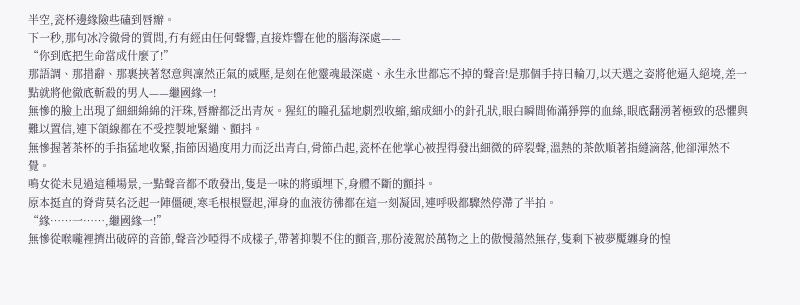半空,瓷杯邊緣險些磕到唇瓣。
下一秒,那句冰冷徹骨的質問,冇有經由任何聲響,直接炸響在他的腦海深處——
“你到底把生命當成什麼了!”
那語調、那措辭、那裹挾著怒意與凜然正氣的威壓,是刻在他靈魂最深處、永生永世都忘不掉的聲音!是那個手持日輪刀,以天選之姿將他逼入絕境,差一點就將他徹底斬殺的男人——繼國緣一!
無慘的臉上出現了細細綿綿的汗珠,唇瓣都泛出青灰。猩紅的瞳孔猛地劇烈收縮,縮成細小的針孔狀,眼白瞬間佈滿猙獰的血絲,眼底翻湧著極致的恐懼與難以置信,連下頜線都在不受控製地緊繃、顫抖。
無慘握著茶杯的手指猛地收緊,指節因過度用力而泛出青白,骨節凸起,瓷杯在他掌心被捏得發出細微的碎裂聲,溫熱的茶飲順著指縫滴落,他卻渾然不覺。
鳴女從未見過這種場景,一點聲音都不敢發出,隻是一味的將頭埋下,身體不斷的顫抖。
原本挺直的脊背莫名泛起一陣僵硬,寒毛根根豎起,渾身的血液彷彿都在這一刻凝固,連呼吸都驟然停滯了半拍。
“緣……一……,繼國緣一!”
無慘從喉嚨裡擠出破碎的音節,聲音沙啞得不成樣子,帶著抑製不住的顫音,那份淩駕於萬物之上的傲慢蕩然無存,隻剩下被夢魘纏身的惶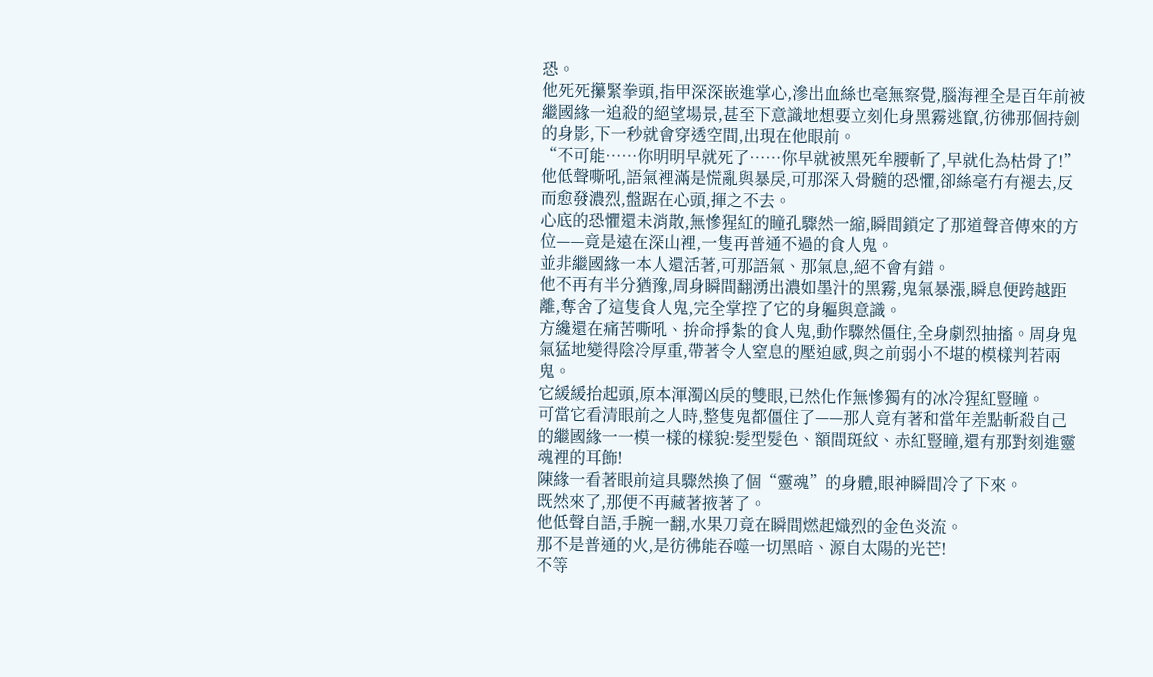恐。
他死死攥緊拳頭,指甲深深嵌進掌心,滲出血絲也毫無察覺,腦海裡全是百年前被繼國緣一追殺的絕望場景,甚至下意識地想要立刻化身黑霧逃竄,彷彿那個持劍的身影,下一秒就會穿透空間,出現在他眼前。
“不可能……你明明早就死了……你早就被黑死牟腰斬了,早就化為枯骨了!”
他低聲嘶吼,語氣裡滿是慌亂與暴戾,可那深入骨髓的恐懼,卻絲毫冇有褪去,反而愈發濃烈,盤踞在心頭,揮之不去。
心底的恐懼還未消散,無慘猩紅的瞳孔驟然一縮,瞬間鎖定了那道聲音傳來的方位——竟是遠在深山裡,一隻再普通不過的食人鬼。
並非繼國緣一本人還活著,可那語氣、那氣息,絕不會有錯。
他不再有半分猶豫,周身瞬間翻湧出濃如墨汁的黑霧,鬼氣暴漲,瞬息便跨越距離,奪舍了這隻食人鬼,完全掌控了它的身軀與意識。
方纔還在痛苦嘶吼、拚命掙紮的食人鬼,動作驟然僵住,全身劇烈抽搐。周身鬼氣猛地變得陰冷厚重,帶著令人窒息的壓迫感,與之前弱小不堪的模樣判若兩鬼。
它緩緩抬起頭,原本渾濁凶戾的雙眼,已然化作無慘獨有的冰冷猩紅豎瞳。
可當它看清眼前之人時,整隻鬼都僵住了——那人竟有著和當年差點斬殺自己的繼國緣一一模一樣的樣貌:髮型髮色、額間斑紋、赤紅豎瞳,還有那對刻進靈魂裡的耳飾!
陳緣一看著眼前這具驟然換了個“靈魂”的身體,眼神瞬間冷了下來。
既然來了,那便不再藏著掖著了。
他低聲自語,手腕一翻,水果刀竟在瞬間燃起熾烈的金色炎流。
那不是普通的火,是彷彿能吞噬一切黑暗、源自太陽的光芒!
不等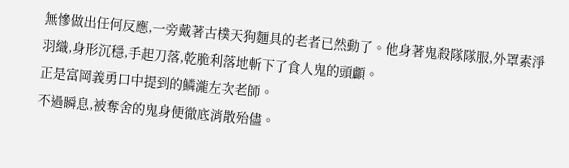無慘做出任何反應,一旁戴著古樸天狗麵具的老者已然動了。他身著鬼殺隊隊服,外罩素淨羽織,身形沉穩,手起刀落,乾脆利落地斬下了食人鬼的頭顱。
正是富岡義勇口中提到的鱗瀧左次老師。
不過瞬息,被奪舍的鬼身便徹底消散殆儘。